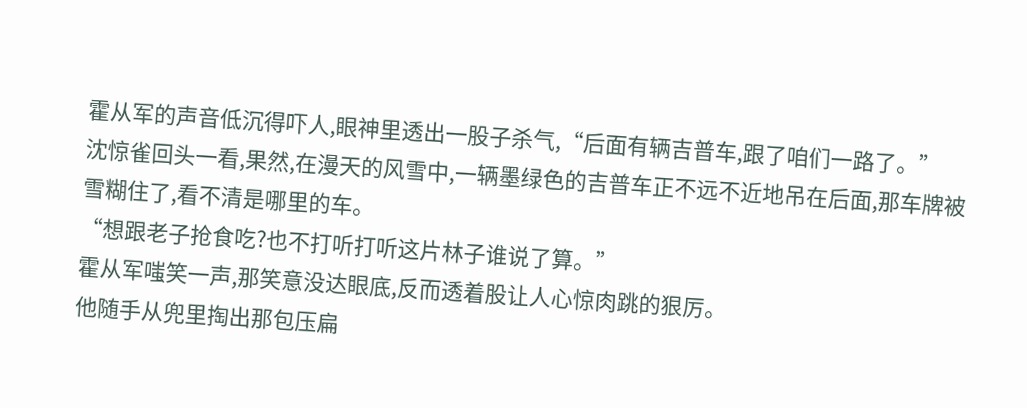霍从军的声音低沉得吓人,眼神里透出一股子杀气,“后面有辆吉普车,跟了咱们一路了。”
沈惊雀回头一看,果然,在漫天的风雪中,一辆墨绿色的吉普车正不远不近地吊在后面,那车牌被雪糊住了,看不清是哪里的车。
“想跟老子抢食吃?也不打听打听这片林子谁说了算。”
霍从军嗤笑一声,那笑意没达眼底,反而透着股让人心惊肉跳的狠厉。
他随手从兜里掏出那包压扁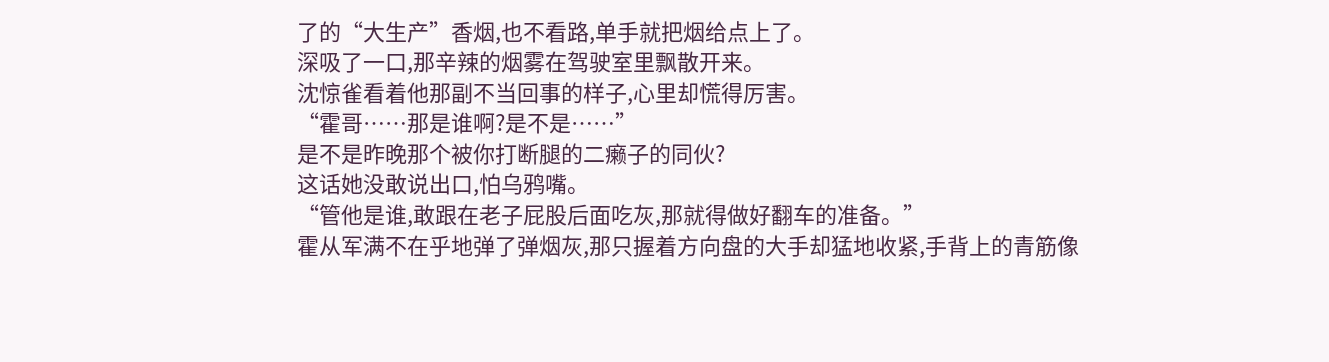了的“大生产”香烟,也不看路,单手就把烟给点上了。
深吸了一口,那辛辣的烟雾在驾驶室里飘散开来。
沈惊雀看着他那副不当回事的样子,心里却慌得厉害。
“霍哥……那是谁啊?是不是……”
是不是昨晚那个被你打断腿的二癞子的同伙?
这话她没敢说出口,怕乌鸦嘴。
“管他是谁,敢跟在老子屁股后面吃灰,那就得做好翻车的准备。”
霍从军满不在乎地弹了弹烟灰,那只握着方向盘的大手却猛地收紧,手背上的青筋像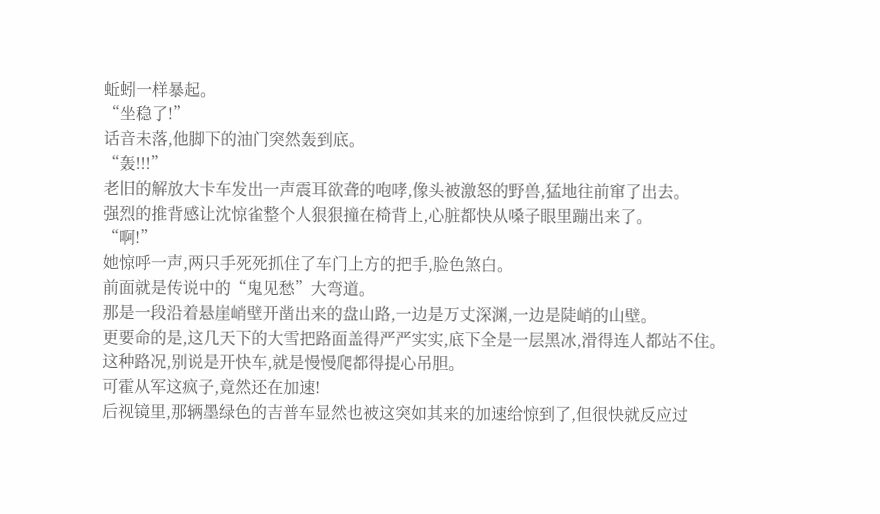蚯蚓一样暴起。
“坐稳了!”
话音未落,他脚下的油门突然轰到底。
“轰!!!”
老旧的解放大卡车发出一声震耳欲聋的咆哮,像头被激怒的野兽,猛地往前窜了出去。
强烈的推背感让沈惊雀整个人狠狠撞在椅背上,心脏都快从嗓子眼里蹦出来了。
“啊!”
她惊呼一声,两只手死死抓住了车门上方的把手,脸色煞白。
前面就是传说中的“鬼见愁”大弯道。
那是一段沿着悬崖峭壁开凿出来的盘山路,一边是万丈深渊,一边是陡峭的山壁。
更要命的是,这几天下的大雪把路面盖得严严实实,底下全是一层黑冰,滑得连人都站不住。
这种路况,别说是开快车,就是慢慢爬都得提心吊胆。
可霍从军这疯子,竟然还在加速!
后视镜里,那辆墨绿色的吉普车显然也被这突如其来的加速给惊到了,但很快就反应过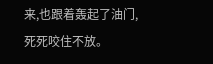来,也跟着轰起了油门,死死咬住不放。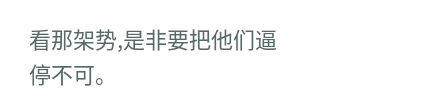看那架势,是非要把他们逼停不可。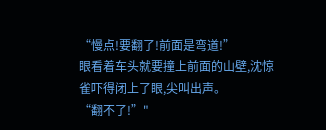“慢点!要翻了!前面是弯道!”
眼看着车头就要撞上前面的山壁,沈惊雀吓得闭上了眼,尖叫出声。
“翻不了!”"